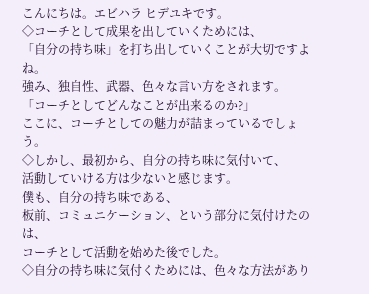こんにちは。エビハラ ヒデユキです。
◇コーチとして成果を出していくためには、
「自分の持ち味」を打ち出していくことが大切ですよね。
強み、独自性、武器、色々な言い方をされます。
「コーチとしてどんなことが出来るのか?」
ここに、コーチとしての魅力が詰まっているでしょう。
◇しかし、最初から、自分の持ち味に気付いて、
活動していける方は少ないと感じます。
僕も、自分の持ち味である、
板前、コミュニケーション、という部分に気付けたのは、
コーチとして活動を始めた後でした。
◇自分の持ち味に気付くためには、色々な方法があり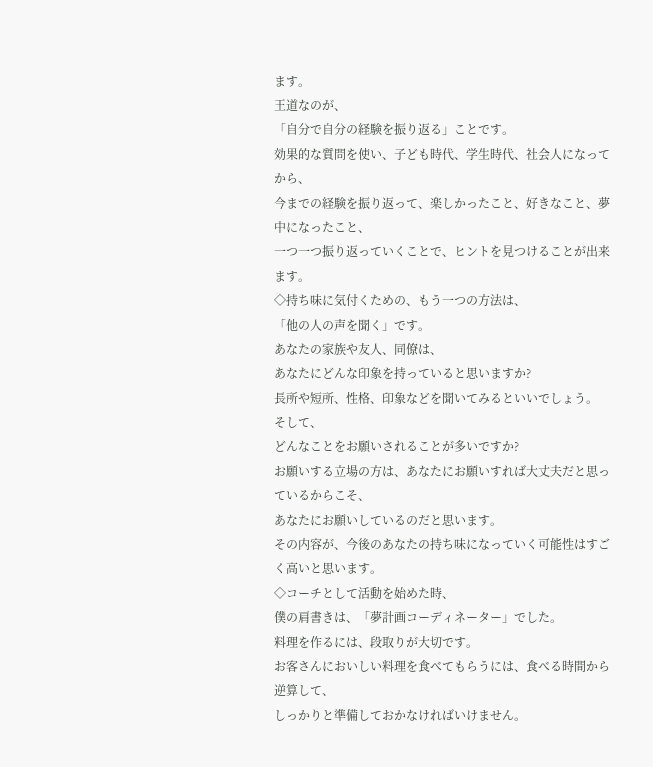ます。
王道なのが、
「自分で自分の経験を振り返る」ことです。
効果的な質問を使い、子ども時代、学生時代、社会人になってから、
今までの経験を振り返って、楽しかったこと、好きなこと、夢中になったこと、
一つ一つ振り返っていくことで、ヒントを見つけることが出来ます。
◇持ち味に気付くための、もう一つの方法は、
「他の人の声を聞く」です。
あなたの家族や友人、同僚は、
あなたにどんな印象を持っていると思いますか?
長所や短所、性格、印象などを聞いてみるといいでしょう。
そして、
どんなことをお願いされることが多いですか?
お願いする立場の方は、あなたにお願いすれば大丈夫だと思っているからこそ、
あなたにお願いしているのだと思います。
その内容が、今後のあなたの持ち味になっていく可能性はすごく高いと思います。
◇コーチとして活動を始めた時、
僕の肩書きは、「夢計画コーディネーター」でした。
料理を作るには、段取りが大切です。
お客さんにおいしい料理を食べてもらうには、食べる時間から逆算して、
しっかりと準備しておかなければいけません。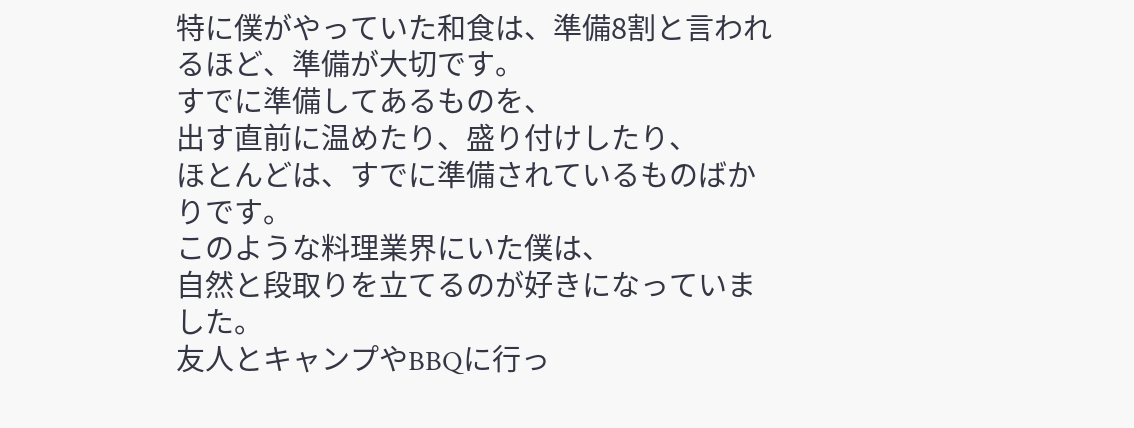特に僕がやっていた和食は、準備8割と言われるほど、準備が大切です。
すでに準備してあるものを、
出す直前に温めたり、盛り付けしたり、
ほとんどは、すでに準備されているものばかりです。
このような料理業界にいた僕は、
自然と段取りを立てるのが好きになっていました。
友人とキャンプやBBQに行っ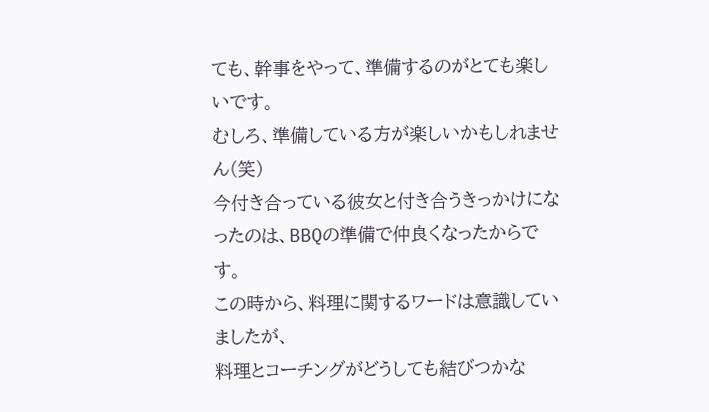ても、幹事をやって、準備するのがとても楽しいです。
むしろ、準備している方が楽しいかもしれません(笑)
今付き合っている彼女と付き合うきっかけになったのは、BBQの準備で仲良くなったからです。
この時から、料理に関するワードは意識していましたが、
料理とコーチングがどうしても結びつかな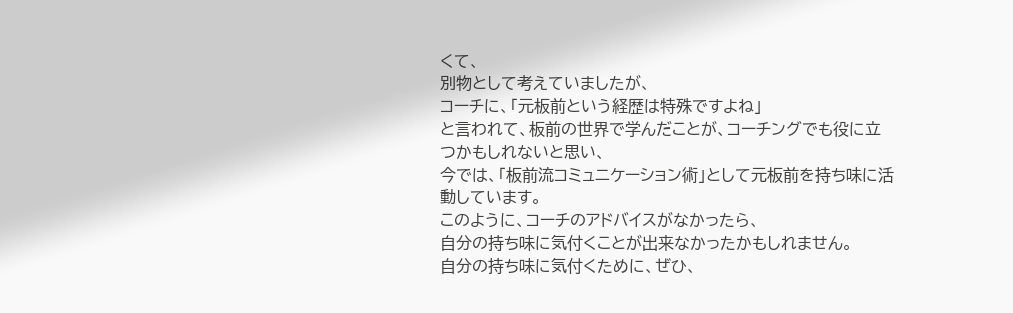くて、
別物として考えていましたが、
コーチに、「元板前という経歴は特殊ですよね」
と言われて、板前の世界で学んだことが、コーチングでも役に立つかもしれないと思い、
今では、「板前流コミュニケーション術」として元板前を持ち味に活動しています。
このように、コーチのアドバイスがなかったら、
自分の持ち味に気付くことが出来なかったかもしれません。
自分の持ち味に気付くために、ぜひ、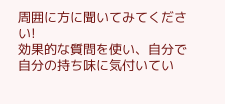周囲に方に聞いてみてください!
効果的な質問を使い、自分で自分の持ち味に気付いてい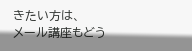きたい方は、
メール講座もどう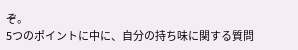ぞ。
5つのポイントに中に、自分の持ち味に関する質問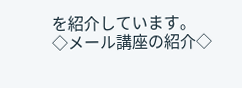を紹介しています。
◇メール講座の紹介◇